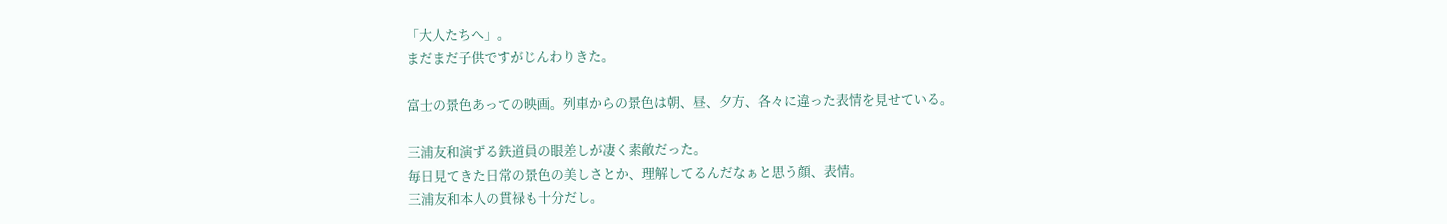「大人たちへ」。
まだまだ子供ですがじんわりきた。

富士の景色あっての映画。列車からの景色は朝、昼、夕方、各々に違った表情を見せている。

三浦友和演ずる鉄道員の眼差しが凄く素敵だった。
毎日見てきた日常の景色の美しさとか、理解してるんだなぁと思う顔、表情。
三浦友和本人の貫禄も十分だし。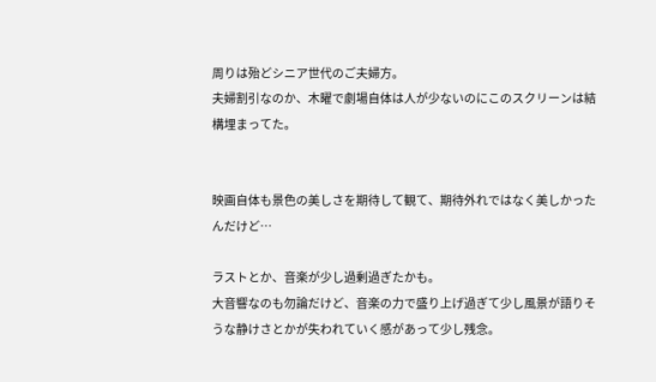周りは殆どシニア世代のご夫婦方。
夫婦割引なのか、木曜で劇場自体は人が少ないのにこのスクリーンは結構埋まってた。


映画自体も景色の美しさを期待して観て、期待外れではなく美しかったんだけど…

ラストとか、音楽が少し過剰過ぎたかも。
大音響なのも勿論だけど、音楽の力で盛り上げ過ぎて少し風景が語りそうな静けさとかが失われていく感があって少し残念。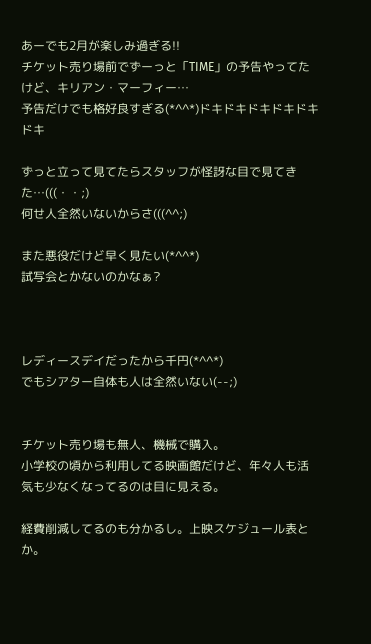あーでも2月が楽しみ過ぎる!!
チケット売り場前でずーっと「TIME」の予告やってたけど、キリアン・マーフィー…
予告だけでも格好良すぎる(*^^*)ドキドキドキドキドキドキ

ずっと立って見てたらスタッフが怪訝な目で見てきた…(((・・;)
何せ人全然いないからさ(((^^;)

また悪役だけど早く見たい(*^^*)
試写会とかないのかなぁ?



レディースデイだったから千円(*^^*)
でもシアター自体も人は全然いない(--;)


チケット売り場も無人、機械で購入。
小学校の頃から利用してる映画館だけど、年々人も活気も少なくなってるのは目に見える。

経費削減してるのも分かるし。上映スケジュール表とか。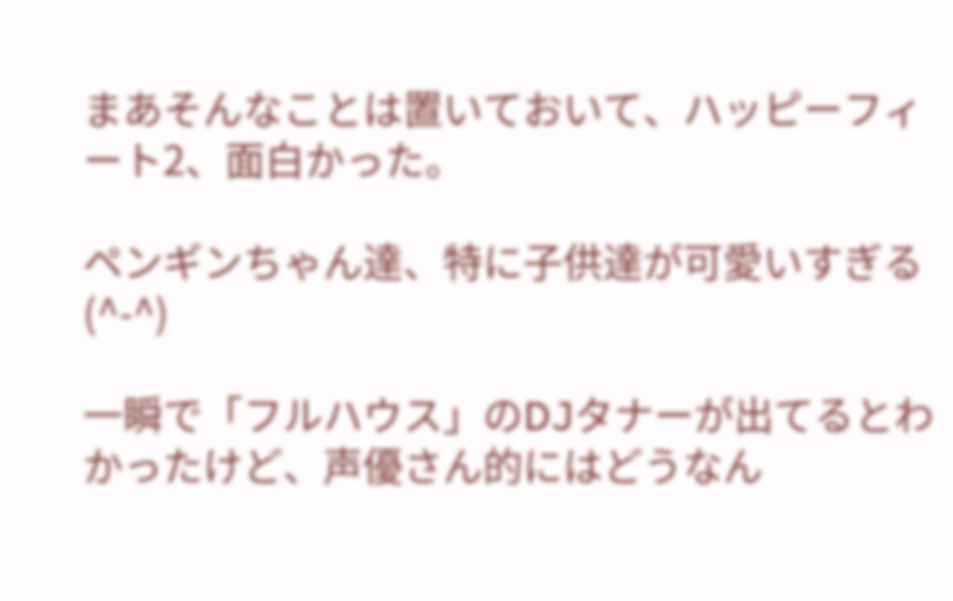まあそんなことは置いておいて、ハッピーフィート2、面白かった。

ペンギンちゃん達、特に子供達が可愛いすぎる(^-^)

一瞬で「フルハウス」のDJタナーが出てるとわかったけど、声優さん的にはどうなん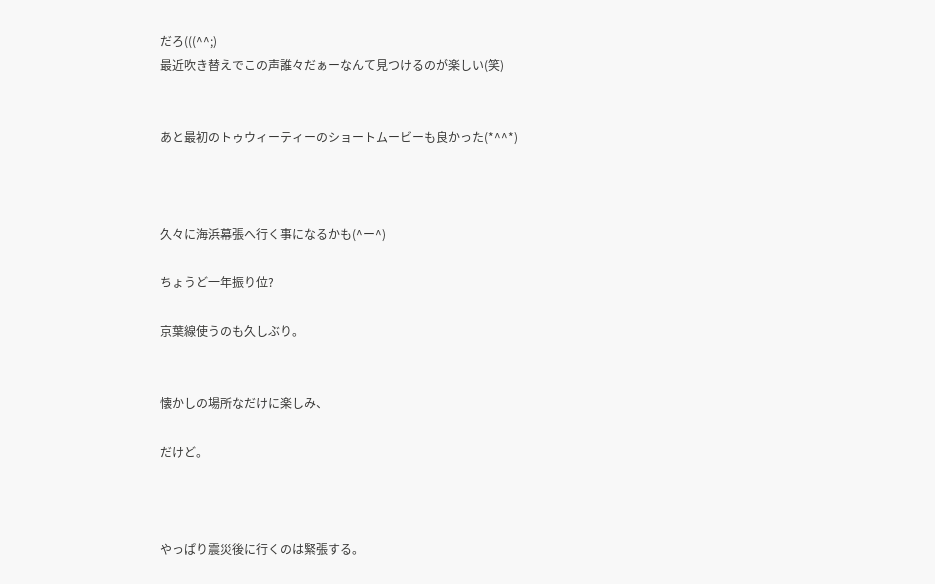だろ(((^^;)
最近吹き替えでこの声誰々だぁーなんて見つけるのが楽しい(笑)


あと最初のトゥウィーティーのショートムービーも良かった(*^^*)



久々に海浜幕張へ行く事になるかも(^ー^)

ちょうど一年振り位?

京葉線使うのも久しぶり。


懐かしの場所なだけに楽しみ、

だけど。



やっぱり震災後に行くのは緊張する。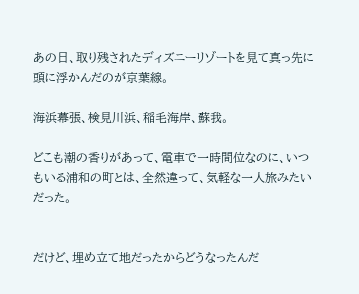あの日、取り残されたディズニーリゾートを見て真っ先に頭に浮かんだのが京葉線。

海浜幕張、検見川浜、稲毛海岸、蘇我。

どこも潮の香りがあって、電車で一時間位なのに、いつもいる浦和の町とは、全然違って、気軽な一人旅みたいだった。


だけど、埋め立て地だったからどうなったんだ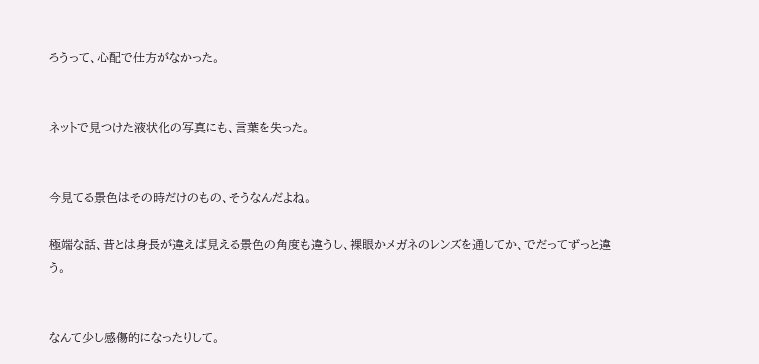ろうって、心配で仕方がなかった。


ネットで見つけた液状化の写真にも、言葉を失った。


今見てる景色はその時だけのもの、そうなんだよね。

極端な話、昔とは身長が違えば見える景色の角度も違うし、裸眼かメガネのレンズを通してか、でだってずっと違う。


なんて少し感傷的になったりして。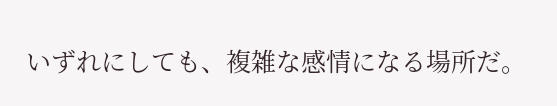いずれにしても、複雑な感情になる場所だ。